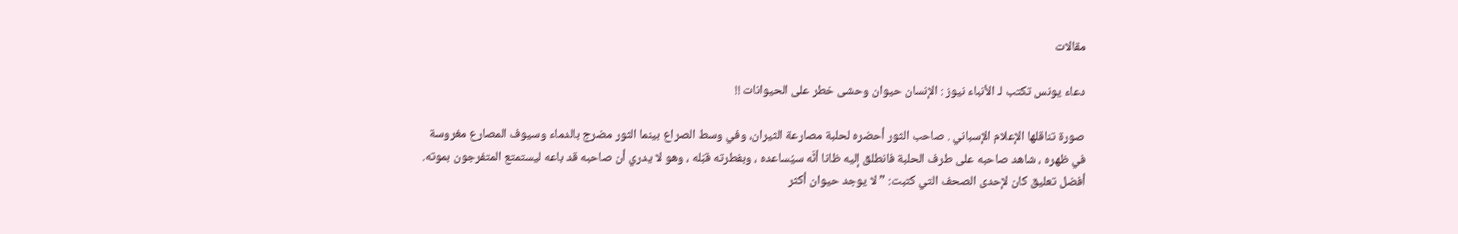مقالات

دعاء يونس تكتب لـ الأنباء نيوز : الإنسان حيوان وحشى خطر على الحيوانات !!

صورة تناقلها الإعلام الإسباني . صاحب الثور أحضره لحلبة مصارعة الثيران، وفي وسط الصراع بينما الثور مضرج بالدماء وسيوف المصارع مغروسة في ظهره ، شاهد صاحبه على طرف الحلبة فانطلق إليه ظانا أنَّه سيُساعده ، وبفطرته قبّله ، وهو لا يدري أن صاحبه قد باعه ليستمتع المتفرجون بموته. أفضل تعليق كان لإحدى الصحف التي كتبت: ” لا يوجد حيوان أكثر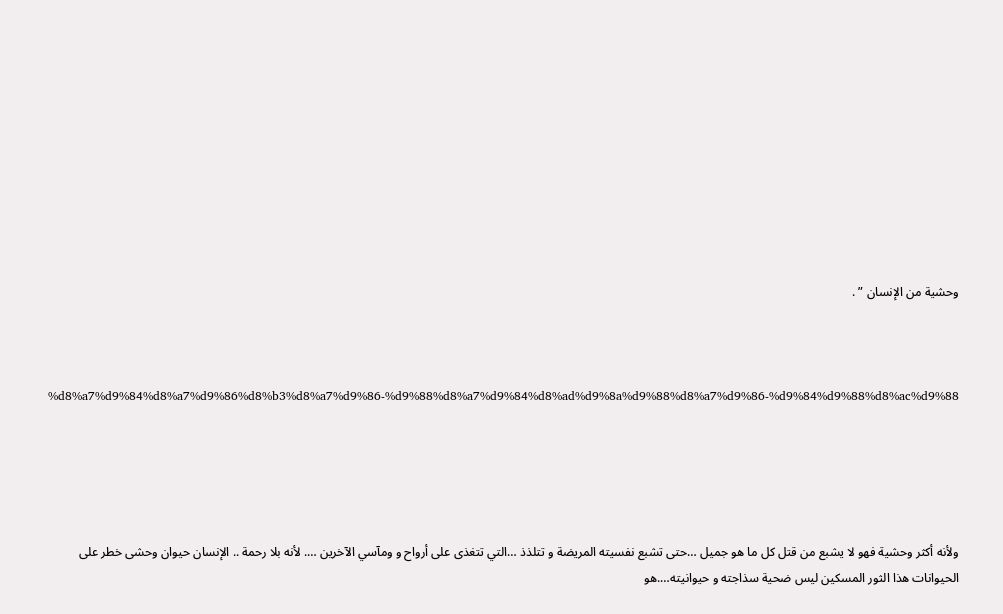وحشية من الإنسان ” .



%d8%a7%d9%84%d8%a7%d9%86%d8%b3%d8%a7%d9%86-%d9%88%d8%a7%d9%84%d8%ad%d9%8a%d9%88%d8%a7%d9%86-%d9%84%d9%88%d8%ac%d9%88





ولأنه أكثر وحشية فهو لا يشبع من قتل كل ما هو جميل …حتى تشبع نفسيته المريضة و تتلذذ …التي تتغذى على أرواح و ومآسي الآخرين …. لأنه بلا رحمة .. الإنسان حيوان وحشى خطر على الحيوانات هذا الثور المسكين ليس ضحية سذاجته و حيوانيته….هو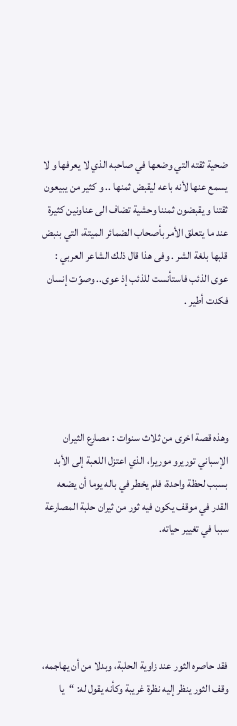ضحية ثقته التي وضعها في صاحبه الذي لا يعرفها و لا يسمع عنها لأنه باعه ليقبض ثمنها .. و كثير من يبيعون ثقتنا و يقبضون ثمننا وحشية تضاف الى عناونين كثيرة عند ما يتعلق الأمر بأصحاب الضمائر الميتة، التي بنبض قلبها بلغة الشر . وفى هذا قال ذلك الشاعر العربي : عوى الذئب فاستأنست للذئب إذ عوى.. وصوّت إنسان فكدت أطير .





وهذه قصة اخرى من ثلاث سنوات : مصارع الثيران الإسباني توريرو موريرا، الذي اعتزل اللعبة إلى الأبد بسبب لحظة واحدة، فلم يخطر في باله يوما أن يضعه القدر في موقف يكون فيه ثور من ثيران حلبة المصارعة سببا في تغيير حياته.





فقد حاصره الثور عند زاوية الحلبة، وبدلا من أن يهاجمه، وقف الثور ينظر إليه نظرة غريبة وكأنه يقول له: “يا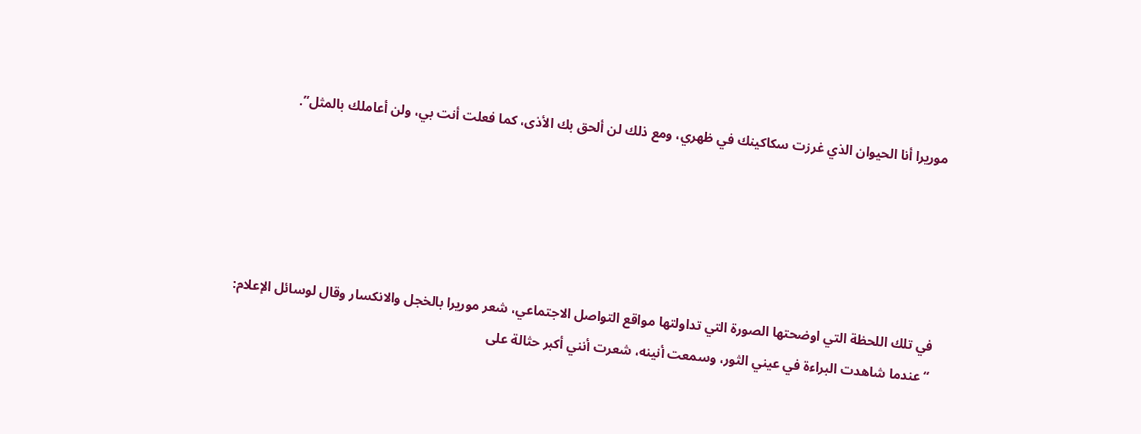موريرا أنا الحيوان الذي غرزت سكاكينك في ظهري، ومع ذلك لن ألحق بك الأذى، كما فعلت أنت بي، ولن أعاملك بالمثل”.





في تلك اللحظة التي اوضحتها الصورة التي تداولتها مواقع التواصل الاجتماعي، شعر موريرا بالخجل والانكسار وقال لوسائل الإعلام: “عندما شاهدت البراءة في عيني الثور، وسمعت أنينه، شعرت أنني أكبر حثالة على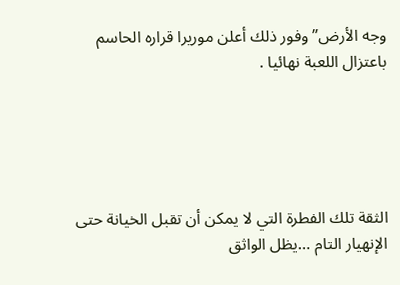وجه الأرض” وفور ذلك أعلن موريرا قراره الحاسم باعتزال اللعبة نهائيا .





الثقة تلك الفطرة التي لا يمكن أن تقبل الخيانة حتى الإنهيار التام …يظل الواثق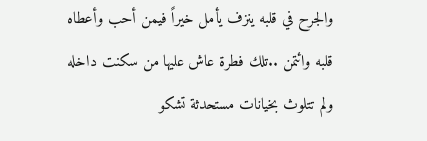والجرح في قلبه ينزف يأمل خيراً فيمن أحب وأعطاه قلبه وائتمن ..تلك فطرة عاش عليها من سكنت داخله ولم تتلوث بخيانات مستحدثة تشكو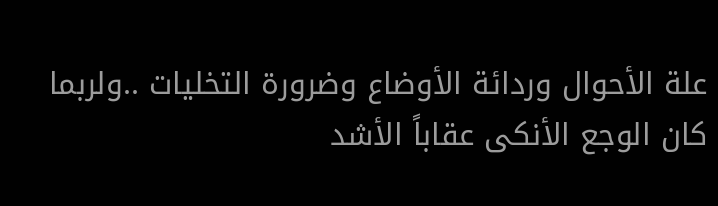علة الأحوال وردائة الأوضاع وضرورة التخليات ..ولربما كان الوجع الأنكى عقاباً الأشد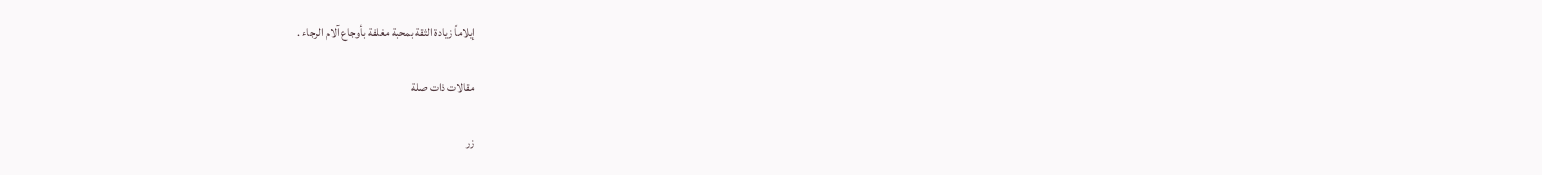إيلاماً زيادة الثقة بمحبة مغلفة بأوجاع آلام الرجاء .

مقالات ذات صلة

زر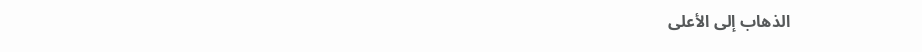الذهاب إلى الأعلى